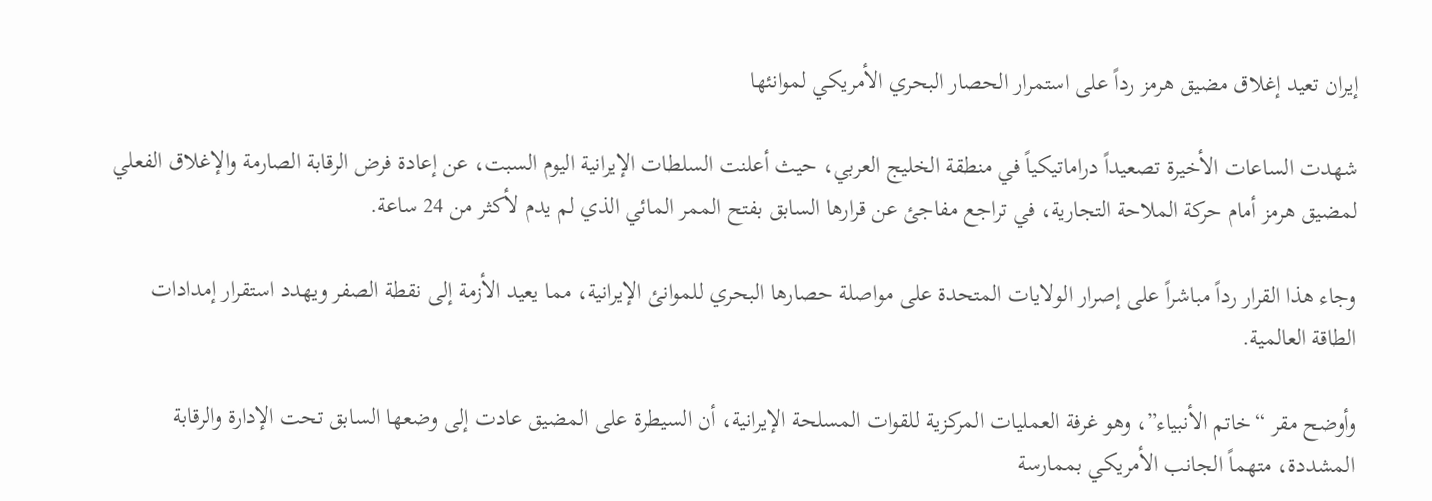إيران تعيد إغلاق مضيق هرمز رداً على استمرار الحصار البحري الأمريكي لموانئها

شهدت الساعات الأخيرة تصعيداً دراماتيكياً في منطقة الخليج العربي، حيث أعلنت السلطات الإيرانية اليوم السبت، عن إعادة فرض الرقابة الصارمة والإغلاق الفعلي لمضيق هرمز أمام حركة الملاحة التجارية، في تراجع مفاجئ عن قرارها السابق بفتح الممر المائي الذي لم يدم لأكثر من 24 ساعة.

وجاء هذا القرار رداً مباشراً على إصرار الولايات المتحدة على مواصلة حصارها البحري للموانئ الإيرانية، مما يعيد الأزمة إلى نقطة الصفر ويهدد استقرار إمدادات الطاقة العالمية.

وأوضح مقر “خاتم الأنبياء”، وهو غرفة العمليات المركزية للقوات المسلحة الإيرانية، أن السيطرة على المضيق عادت إلى وضعها السابق تحت الإدارة والرقابة المشددة، متهماً الجانب الأمريكي بممارسة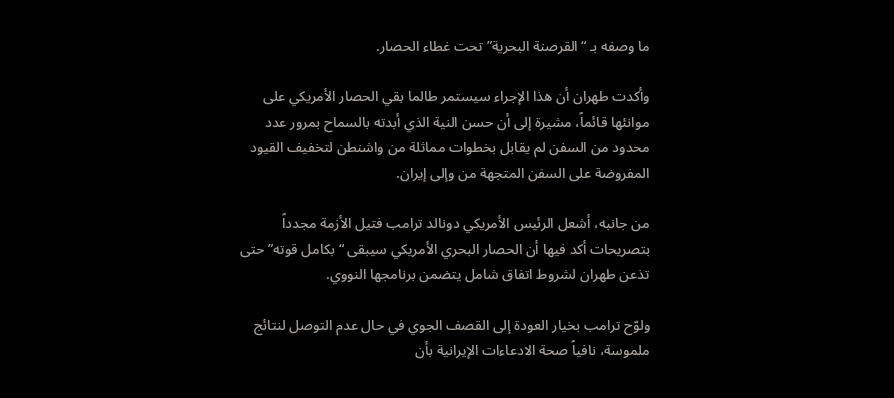ما وصفه بـ “القرصنة البحرية” تحت غطاء الحصار.

وأكدت طهران أن هذا الإجراء سيستمر طالما بقي الحصار الأمريكي على موانئها قائماً، مشيرة إلى أن حسن النية الذي أبدته بالسماح بمرور عدد محدود من السفن لم يقابل بخطوات مماثلة من واشنطن لتخفيف القيود المفروضة على السفن المتجهة من وإلى إيران.

من جانبه، أشعل الرئيس الأمريكي دونالد ترامب فتيل الأزمة مجدداً بتصريحات أكد فيها أن الحصار البحري الأمريكي سيبقى “بكامل قوته” حتى تذعن طهران لشروط اتفاق شامل يتضمن برنامجها النووي.

ولوّح ترامب بخيار العودة إلى القصف الجوي في حال عدم التوصل لنتائج ملموسة، نافياً صحة الادعاءات الإيرانية بأن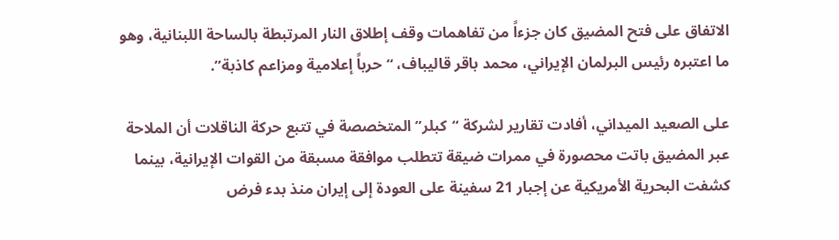الاتفاق على فتح المضيق كان جزءاً من تفاهمات وقف إطلاق النار المرتبطة بالساحة اللبنانية، وهو ما اعتبره رئيس البرلمان الإيراني، محمد باقر قاليباف، “حرباً إعلامية ومزاعم كاذبة”.

على الصعيد الميداني، أفادت تقارير لشركة “كبلر” المتخصصة في تتبع حركة الناقلات أن الملاحة عبر المضيق باتت محصورة في ممرات ضيقة تتطلب موافقة مسبقة من القوات الإيرانية، بينما كشفت البحرية الأمريكية عن إجبار 21 سفينة على العودة إلى إيران منذ بدء فرض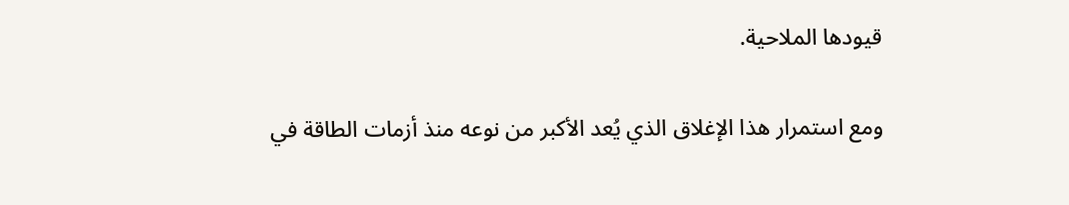قيودها الملاحية.

ومع استمرار هذا الإغلاق الذي يُعد الأكبر من نوعه منذ أزمات الطاقة في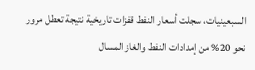السبعينيات، سجلت أسعار النفط قفزات تاريخية نتيجة تعطل مرور نحو 20% من إمدادات النفط والغاز المسال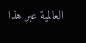العالمية عبر هذا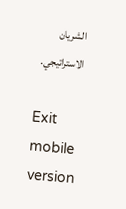الشريان الاستراتيجي.

Exit mobile version